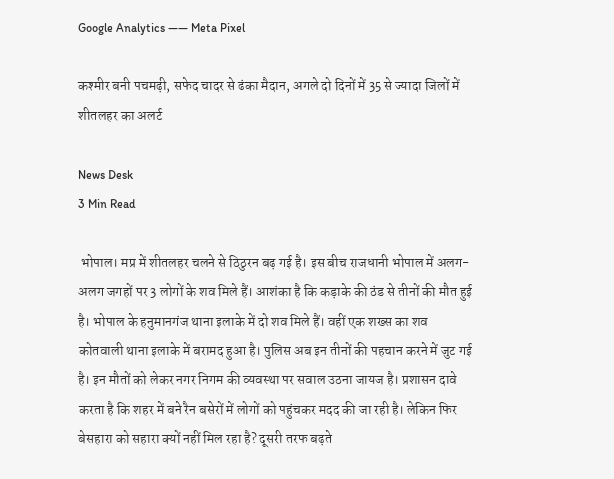Google Analytics —— Meta Pixel

कश्मीर बनी पचमढ़ी, सफेद चादर से ढंका मैदान, अगले दो दिनों में 35 से ज्यादा जिलों में शीतलहर का अलर्ट

News Desk
3 Min Read

 भोपाल। मप्र में शीतलहर चलने से ठिठुरन बढ़ गई है। इस बीच राजधानी भोपाल में अलग-अलग जगहों पर 3 लोगों के शव मिले हैं। आशंका है कि कड़ाके की ठंड से तीनों की मौत हुई है। भोपाल के हनुमानगंज थाना इलाके में दो शव मिले हैं। वहीं एक शख्स का शव कोतवाली थाना इलाके में बरामद हुआ है। पुलिस अब इन तीनों की पहचान करने में जुट गई है। इन मौतों को लेकर नगर निगम की व्यवस्था पर सवाल उठना जायज है। प्रशासन दावे करता है कि शहर में बने रैन बसेरों में लोगों को पहुंचकर मदद की जा रही है। लेकिन फिर बेसहारा को सहारा क्यों नहीं मिल रहा है? दूसरी तरफ बढ़ते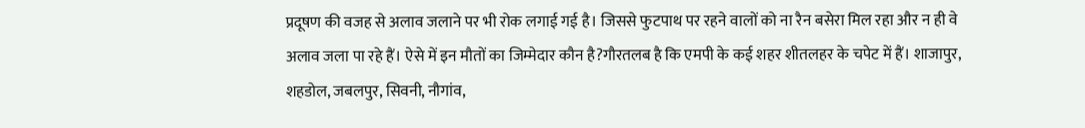प्रदूषण की वजह से अलाव जलाने पर भी रोक लगाई गई है। जिससे फुटपाथ पर रहने वालों को ना रैन बसेरा मिल रहा और न ही वे अलाव जला पा रहे हैं। ऐसे में इन मौतों का जिम्मेदार कौन है?गौरतलब है कि एमपी के कई शहर शीतलहर के चपेट में हैं। शाजापुर, शहडोल, जबलपुर, सिवनी, नौगांव,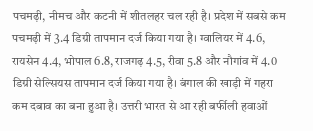पचमढ़ी, नीमच और कटनी में शीतलहर चल रही है। प्रदेश में सबसे कम पचमढ़ी में 3.4 डिग्री तापमान दर्ज किया गया है। ग्वालियर में 4.6, रायसेन 4.4, भोपाल 6.8, राजगढ़ 4.5, रीवा 5.8 और नौगांव में 4.0 डिग्री सेल्सियस तापमान दर्ज किया गया है। बंगाल की खाड़ी में गहरा कम दबाव का बना हुआ है। उत्तरी भारत से आ रही बर्फीली हवाओं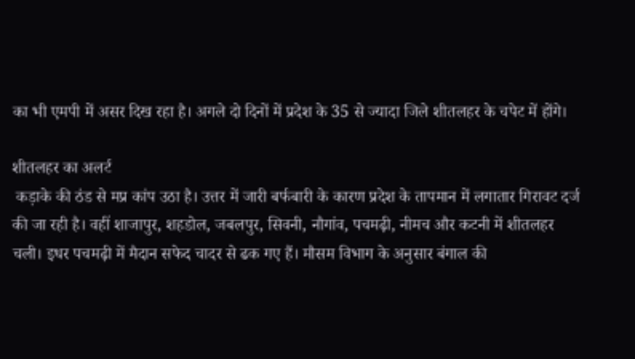का भी एमपी में असर दिख रहा है। अगले दो दिनों में प्रदेश के 35 से ज्यादा जिले शीतलहर के चपेट में होंगे।

शीतलहर का अलर्ट
 कड़ाके की ठंड से मप्र कांप उठा है। उत्तर में जारी बर्फबारी के कारण प्रदेश के तापमान में लगातार गिरावट दर्ज की जा रही है। वहीं शाजापुर, शहडोल, जबलपुर, सिवनी, नौगांव, पचमढ़ी, नीमच और कटनी में शीतलहर चली। इधर पचमढ़ी में मैदान सफेद चादर से ढक गए हैं। मौसम विभाग के अनुसार बंगाल की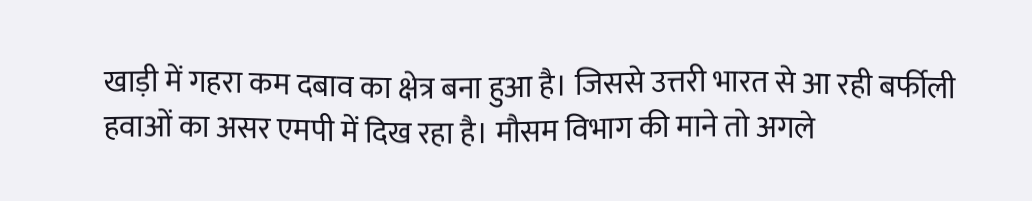खाड़ी में गहरा कम दबाव का क्षेत्र बना हुआ है। जिससे उत्तरी भारत से आ रही बर्फीली हवाओं का असर एमपी में दिख रहा है। मौसम विभाग की माने तो अगले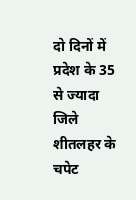दो दिनों में प्रदेश के 35 से ज्यादा जिले शीतलहर के चपेट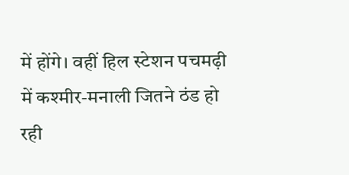में होंगे। वहीं हिल स्टेशन पचमढ़ी में कश्मीर-मनाली जितने ठंड हो रही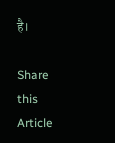है।

Share this Article